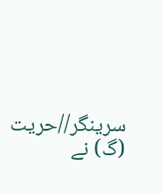سرینگر//حریت (گ) نے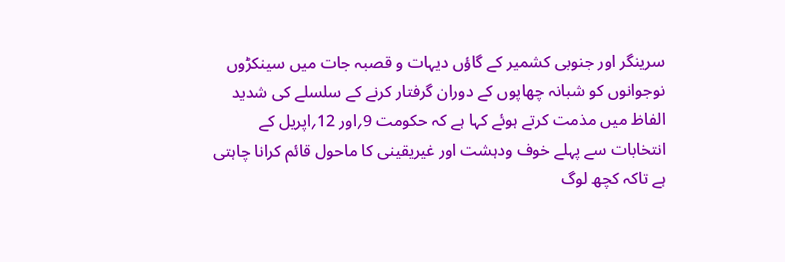سرینگر اور جنوبی کشمیر کے گاؤں دیہات و قصبہ جات میں سینکڑوں نوجوانوں کو شبانہ چھاپوں کے دوران گرفتار کرنے کے سلسلے کی شدید الفاظ میں مذمت کرتے ہوئے کہا ہے کہ حکومت 9؍اور 12؍اپریل کے انتخابات سے پہلے خوف ودہشت اور غیریقینی کا ماحول قائم کرانا چاہتی ہے تاکہ کچھ لوگ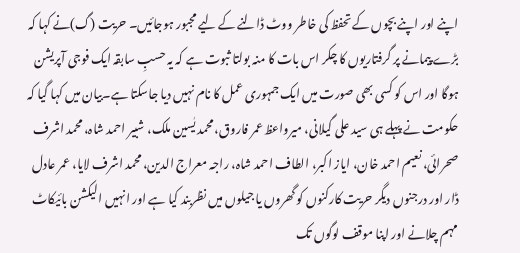اپنے اور اپنے بچوں کے تحفظ کی خاطر ووٹ ڈالنے کے لیے مجبور ہوجائیں۔ حریت (گ)نے کہا کہ بڑے پیمانے پر گرفتاریوں کا چکر اس بات کا منہ بولتا ثبوت ہے کہ یہ حسبِ سابقہ ایک فوجی آپریشن ہوگا اور اس کو کسی بھی صورت میں ایک جمہوری عمل کا نام نہیں دیا جاسکتا ہے۔بیان میں کہا گیا کہ حکومت نے پہلے ہی سید علی گیلانی، میرواعظ عمر فاروق، محمد یٰسین ملک، شبیر احمد شاہ، محمد اشرف صحرائی، نعیم احمد خان، ایاز اکبر، الطاف احمد شاہ، راجہ معراج الدین، محمد اشرف لایا، عمر عادل ڈار اور درجنوں دیگر حریت کارکنوں کو گھروں یا جیلوں میں نظربند کیا ہے اور انہیں الیکشن بائیکاٹ مہم چلانے اور اپنا موقف لوگوں تک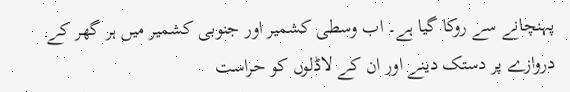پہنچانے سے روکا گیا ہے۔ اب وسطی کشمیر اور جنوبی کشمیر میں ہر گھر کے دروازے پر دستک دینے اور ان کے لاڈلوں کو حراست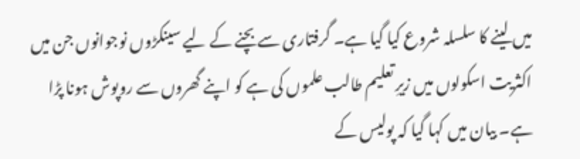میں لینے کا سلسلہ شروع کیا گیا ہے۔ گرفتاری سے بچنے کے لیے سینکڑوں نوجوانوں جن میں اکثریت اسکولوں میں زیرِ تعلیم طالب علموں کی ہے کو اپنے گھروں سے روپوش ہونا پڑا ہے۔ بیان میں کہا گیا کہ پولیس کے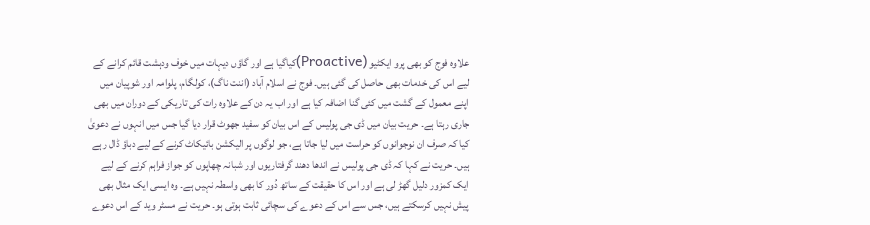علاوہ فوج کو بھی پرو ایکٹیو (Proactive)کیاگیا ہے اور گاؤں دیہات میں خوف ودہشت قائم کرانے کے لیے اس کی خدمات بھی حاصل کی گئی ہیں۔ فوج نے اسلام آباد (اننت ناگ)، کولگام، پلوامہ اور شوپیان میں اپنے معمول کے گشت میں کئی گنا اضافہ کیا ہے اور اب یہ دن کے علاوہ رات کی تاریکی کے دوران میں بھی جاری رہتا ہے۔ حریت بیان میں ڈی جی پولیس کے اس بیان کو سفید جھوٹ قرار دیا گیا جس میں انہوں نے دعویٰ کیا کہ صرف ان نوجوانوں کو حراست میں لیا جاتا ہے، جو لوگوں پر الیکشن بائیکاٹ کرنے کے لیے دباؤ ڈال رہے ہیں۔ حریت نے کہا کہ ڈی جی پولیس نے اندھا دھند گرفتاریوں اور شبانہ چھاپوں کو جواز فراہم کرنے کے لیے ایک کمزور دلیل گھڑ لی ہے اور اس کا حقیقت کے ساتھ دُور کا بھی واسطہ نہیں ہے۔ وہ ایسی ایک مثال بھی پیش نہیں کرسکتے ہیں، جس سے اس کے دعوے کی سچائی ثابت ہوتی ہو۔ حریت نے مسٹر وید کے اس دعوے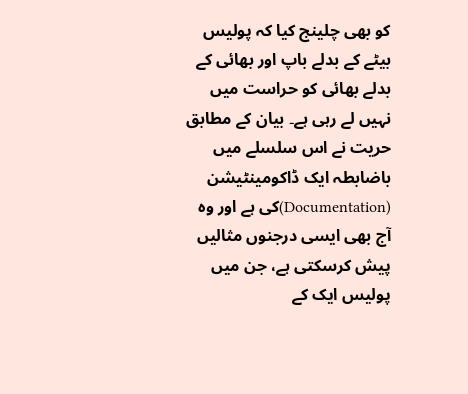کو بھی چلینج کیا کہ پولیس بیٹے کے بدلے باپ اور بھائی کے بدلے بھائی کو حراست میں نہیں لے رہی ہے۔ بیان کے مطابق حریت نے اس سلسلے میں باضابطہ ایک ڈاکومینٹیشن (Documentation)کی ہے اور وہ آج بھی ایسی درجنوں مثالیں پیش کرسکتی ہے، جن میں پولیس ایک کے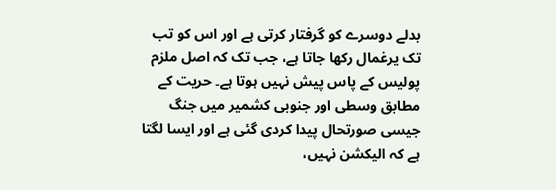بدلے دوسرے کو گرفتار کرتی ہے اور اس کو تب تک یرغمال رکھا جاتا ہے، جب تک کہ اصل ملزم پولیس کے پاس پیش نہیں ہوتا ہے۔ حریت کے مطابق وسطی اور جنوبی کشمیر میں جنگ جیسی صورتحال پیدا کردی گئی ہے اور ایسا لگتا ہے کہ الیکشن نہیں،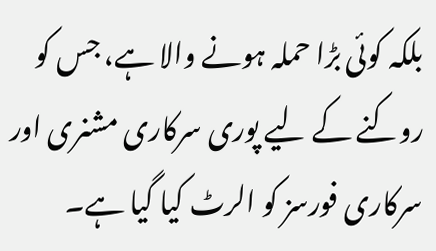بلکہ کوئی بڑا حملہ ہونے والا ہے، جس کو روکنے کے لیے پوری سرکاری مشنری اور سرکاری فورسز کو الرٹ کیا گیا ہے۔